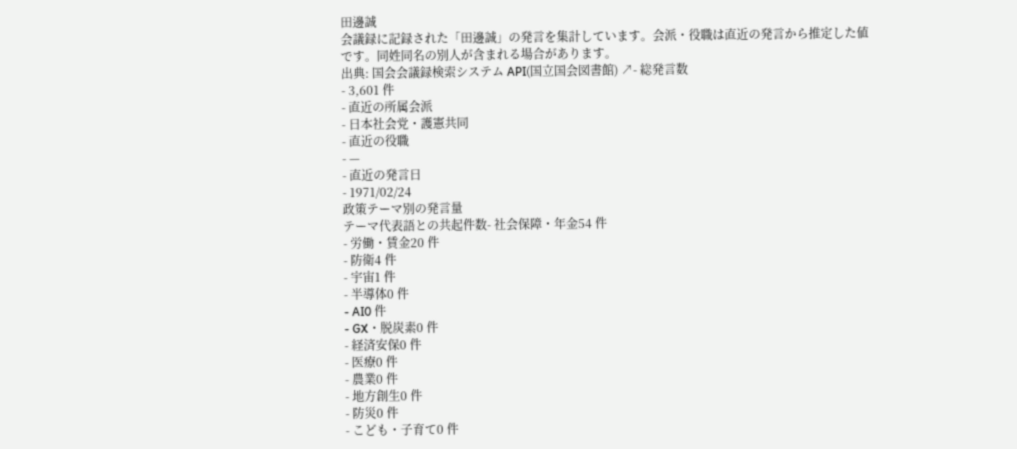田邊誠
会議録に記録された「田邊誠」の発言を集計しています。会派・役職は直近の発言から推定した値です。同姓同名の別人が含まれる場合があります。
出典: 国会会議録検索システム API(国立国会図書館) ↗- 総発言数
- 3,601 件
- 直近の所属会派
- 日本社会党・護憲共同
- 直近の役職
- —
- 直近の発言日
- 1971/02/24
政策テーマ別の発言量
テーマ代表語との共起件数- 社会保障・年金54 件
- 労働・賃金20 件
- 防衛4 件
- 宇宙1 件
- 半導体0 件
- AI0 件
- GX・脱炭素0 件
- 経済安保0 件
- 医療0 件
- 農業0 件
- 地方創生0 件
- 防災0 件
- こども・子育て0 件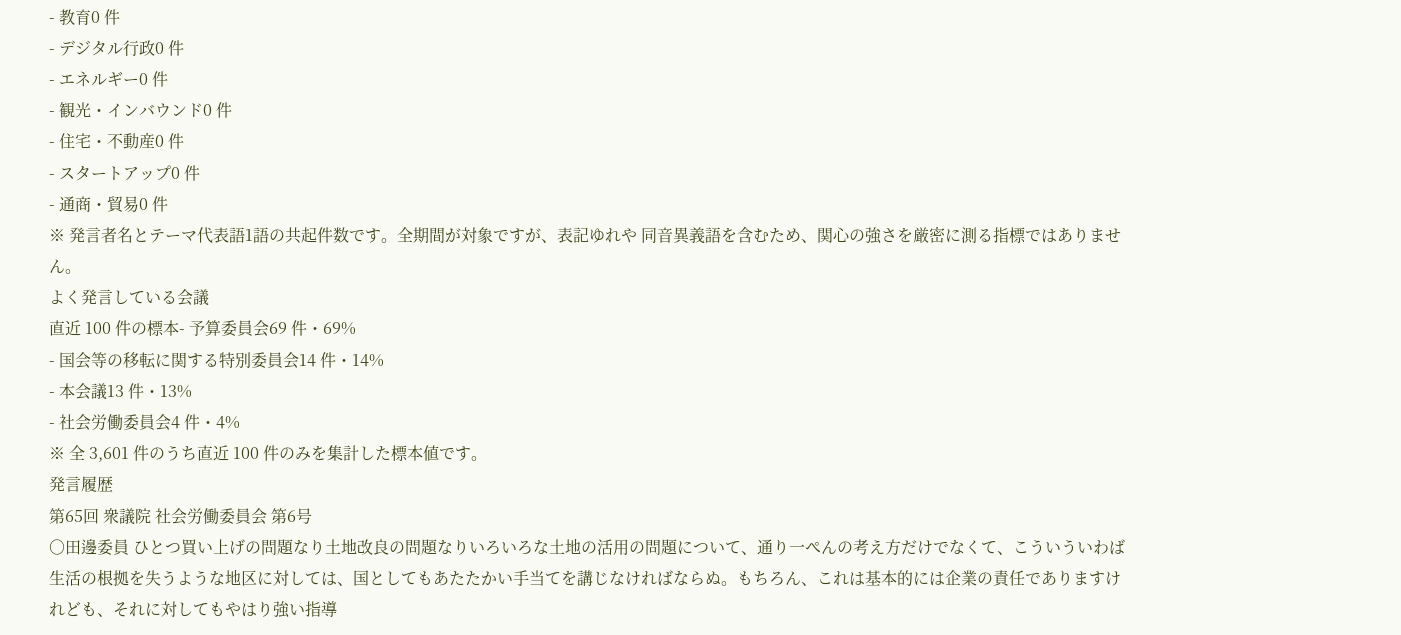- 教育0 件
- デジタル行政0 件
- エネルギー0 件
- 観光・インバウンド0 件
- 住宅・不動産0 件
- スタートアップ0 件
- 通商・貿易0 件
※ 発言者名とテーマ代表語1語の共起件数です。全期間が対象ですが、表記ゆれや 同音異義語を含むため、関心の強さを厳密に測る指標ではありません。
よく発言している会議
直近 100 件の標本- 予算委員会69 件・69%
- 国会等の移転に関する特別委員会14 件・14%
- 本会議13 件・13%
- 社会労働委員会4 件・4%
※ 全 3,601 件のうち直近 100 件のみを集計した標本値です。
発言履歴
第65回 衆議院 社会労働委員会 第6号
○田邊委員 ひとつ買い上げの問題なり土地改良の問題なりいろいろな土地の活用の問題について、通り一ぺんの考え方だけでなくて、こういういわば生活の根拠を失うような地区に対しては、国としてもあたたかい手当てを講じなければならぬ。もちろん、これは基本的には企業の責任でありますけれども、それに対してもやはり強い指導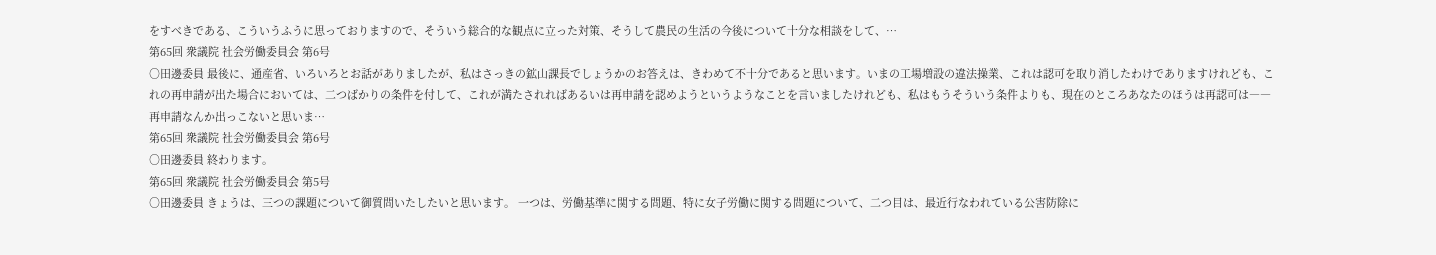をすべきである、こういうふうに思っておりますので、そういう総合的な観点に立った対策、そうして農民の生活の今後について十分な相談をして、…
第65回 衆議院 社会労働委員会 第6号
○田邊委員 最後に、通産省、いろいろとお話がありましたが、私はさっきの鉱山課長でしょうかのお答えは、きわめて不十分であると思います。いまの工場増設の違法操業、これは認可を取り消したわけでありますけれども、これの再申請が出た場合においては、二つばかりの条件を付して、これが満たされればあるいは再申請を認めようというようなことを言いましたけれども、私はもうそういう条件よりも、現在のところあなたのほうは再認可は――再申請なんか出っこないと思いま…
第65回 衆議院 社会労働委員会 第6号
○田邊委員 終わります。
第65回 衆議院 社会労働委員会 第5号
○田邊委員 きょうは、三つの課題について御質問いたしたいと思います。 一つは、労働基準に関する問題、特に女子労働に関する問題について、二つ目は、最近行なわれている公害防除に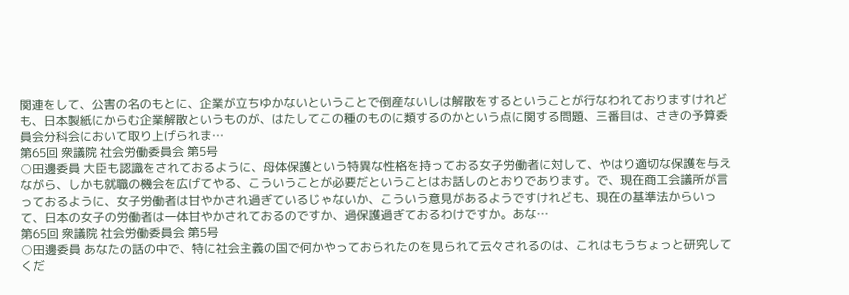関連をして、公害の名のもとに、企業が立ちゆかないということで倒産ないしは解散をするということが行なわれておりますけれども、日本製紙にからむ企業解散というものが、はたしてこの種のものに類するのかという点に関する問題、三番目は、さきの予算委員会分科会において取り上げられま…
第65回 衆議院 社会労働委員会 第5号
○田邊委員 大臣も認識をされておるように、母体保護という特異な性格を持っておる女子労働者に対して、やはり適切な保護を与えながら、しかも就職の機会を広げてやる、こういうことが必要だということはお話しのとおりであります。で、現在商工会議所が言っておるように、女子労働者は甘やかされ過ぎているじゃないか、こういう意見があるようですけれども、現在の基準法からいって、日本の女子の労働者は一体甘やかされておるのですか、過保護過ぎておるわけですか。あな…
第65回 衆議院 社会労働委員会 第5号
○田邊委員 あなたの話の中で、特に社会主義の国で何かやっておられたのを見られて云々されるのは、これはもうちょっと研究してくだ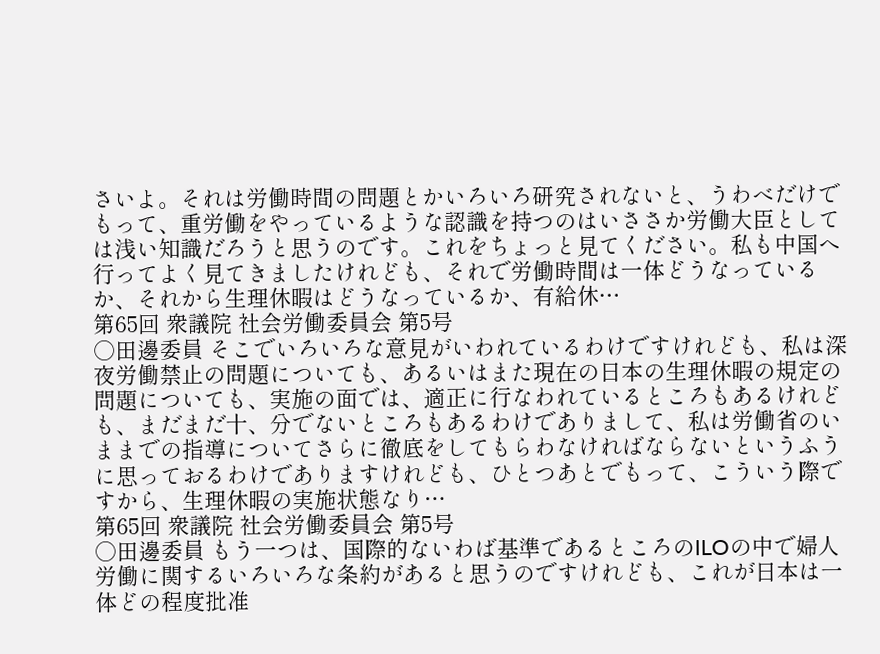さいよ。それは労働時間の問題とかいろいろ研究されないと、うわべだけでもって、重労働をやっているような認識を持つのはいささか労働大臣としては浅い知識だろうと思うのです。これをちょっと見てください。私も中国へ行ってよく見てきましたけれども、それで労働時間は一体どうなっているか、それから生理休暇はどうなっているか、有給休…
第65回 衆議院 社会労働委員会 第5号
○田邊委員 そこでいろいろな意見がいわれているわけですけれども、私は深夜労働禁止の問題についても、あるいはまた現在の日本の生理休暇の規定の問題についても、実施の面では、適正に行なわれているところもあるけれども、まだまだ十、分でないところもあるわけでありまして、私は労働省のいままでの指導についてさらに徹底をしてもらわなければならないというふうに思っておるわけでありますけれども、ひとつあとでもって、こういう際ですから、生理休暇の実施状態なり…
第65回 衆議院 社会労働委員会 第5号
○田邊委員 もう一つは、国際的ないわば基準であるところのILOの中で婦人労働に関するいろいろな条約があると思うのですけれども、これが日本は一体どの程度批准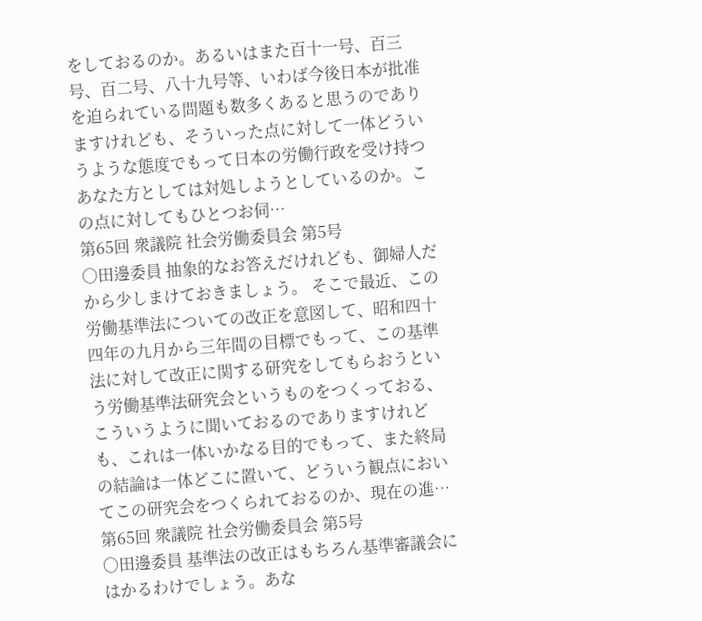をしておるのか。あるいはまた百十一号、百三号、百二号、八十九号等、いわば今後日本が批准を迫られている問題も数多くあると思うのでありますけれども、そういった点に対して一体どういうような態度でもって日本の労働行政を受け持つあなた方としては対処しようとしているのか。この点に対してもひとつお伺…
第65回 衆議院 社会労働委員会 第5号
○田邊委員 抽象的なお答えだけれども、御婦人だから少しまけておきましょう。 そこで最近、この労働基準法についての改正を意図して、昭和四十四年の九月から三年間の目標でもって、この基準法に対して改正に関する研究をしてもらおうという労働基準法研究会というものをつくっておる、こういうように聞いておるのでありますけれども、これは一体いかなる目的でもって、また終局の結論は一体どこに置いて、どういう観点においてこの研究会をつくられておるのか、現在の進…
第65回 衆議院 社会労働委員会 第5号
○田邊委員 基準法の改正はもちろん基準審議会にはかるわけでしょう。あな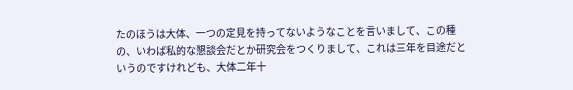たのほうは大体、一つの定見を持ってないようなことを言いまして、この種の、いわば私的な懇談会だとか研究会をつくりまして、これは三年を目途だというのですけれども、大体二年十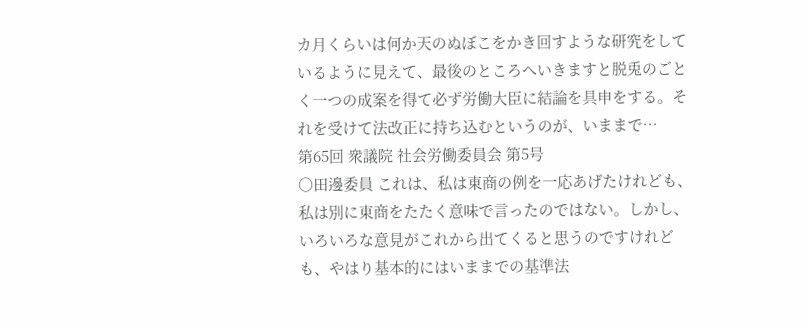カ月くらいは何か天のぬぼこをかき回すような研究をしているように見えて、最後のところへいきますと脱兎のごとく一つの成案を得て必ず労働大臣に結論を具申をする。それを受けて法改正に持ち込むというのが、いままで…
第65回 衆議院 社会労働委員会 第5号
○田邊委員 これは、私は東商の例を一応あげたけれども、私は別に東商をたたく意味で言ったのではない。しかし、いろいろな意見がこれから出てくると思うのですけれども、やはり基本的にはいままでの基準法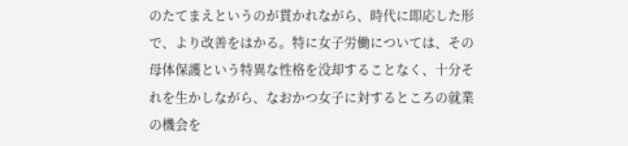のたてまえというのが貫かれながら、時代に即応した形で、より改善をはかる。特に女子労働については、その母体保護という特異な性格を没却することなく、十分それを生かしながら、なおかつ女子に対するところの就業の機会を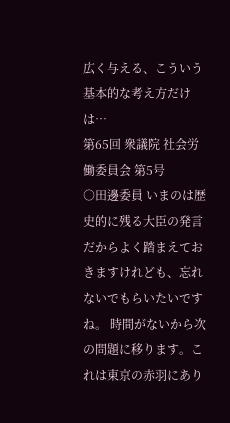広く与える、こういう基本的な考え方だけは…
第65回 衆議院 社会労働委員会 第5号
○田邊委員 いまのは歴史的に残る大臣の発言だからよく踏まえておきますけれども、忘れないでもらいたいですね。 時間がないから次の問題に移ります。これは東京の赤羽にあり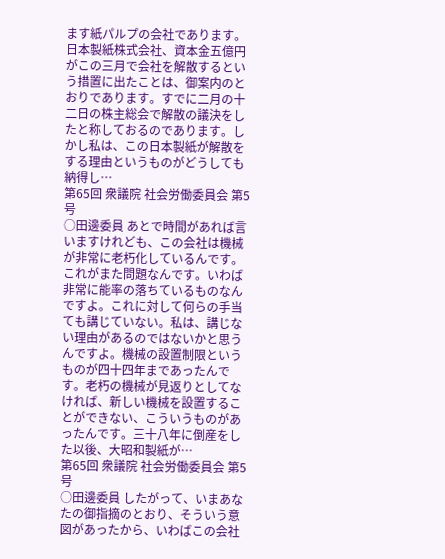ます紙パルプの会社であります。日本製紙株式会社、資本金五億円がこの三月で会社を解散するという措置に出たことは、御案内のとおりであります。すでに二月の十二日の株主総会で解散の議決をしたと称しておるのであります。しかし私は、この日本製紙が解散をする理由というものがどうしても納得し…
第65回 衆議院 社会労働委員会 第5号
○田邊委員 あとで時間があれば言いますけれども、この会社は機械が非常に老朽化しているんです。これがまた問題なんです。いわば非常に能率の落ちているものなんですよ。これに対して何らの手当ても講じていない。私は、講じない理由があるのではないかと思うんですよ。機械の設置制限というものが四十四年まであったんです。老朽の機械が見返りとしてなければ、新しい機械を設置することができない、こういうものがあったんです。三十八年に倒産をした以後、大昭和製紙が…
第65回 衆議院 社会労働委員会 第5号
○田邊委員 したがって、いまあなたの御指摘のとおり、そういう意図があったから、いわばこの会社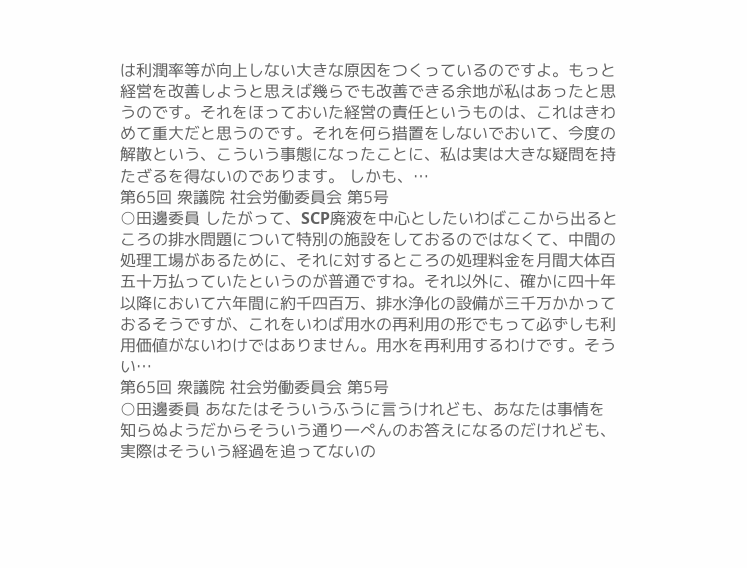は利潤率等が向上しない大きな原因をつくっているのですよ。もっと経営を改善しようと思えば幾らでも改善できる余地が私はあったと思うのです。それをほっておいた経営の責任というものは、これはきわめて重大だと思うのです。それを何ら措置をしないでおいて、今度の解散という、こういう事態になったことに、私は実は大きな疑問を持たざるを得ないのであります。 しかも、…
第65回 衆議院 社会労働委員会 第5号
○田邊委員 したがって、SCP廃液を中心としたいわばここから出るところの排水問題について特別の施設をしておるのではなくて、中間の処理工場があるために、それに対するところの処理料金を月間大体百五十万払っていたというのが普通ですね。それ以外に、確かに四十年以降において六年間に約千四百万、排水浄化の設備が三千万かかっておるそうですが、これをいわば用水の再利用の形でもって必ずしも利用価値がないわけではありません。用水を再利用するわけです。そうい…
第65回 衆議院 社会労働委員会 第5号
○田邊委員 あなたはそういうふうに言うけれども、あなたは事情を知らぬようだからそういう通り一ぺんのお答えになるのだけれども、実際はそういう経過を追ってないの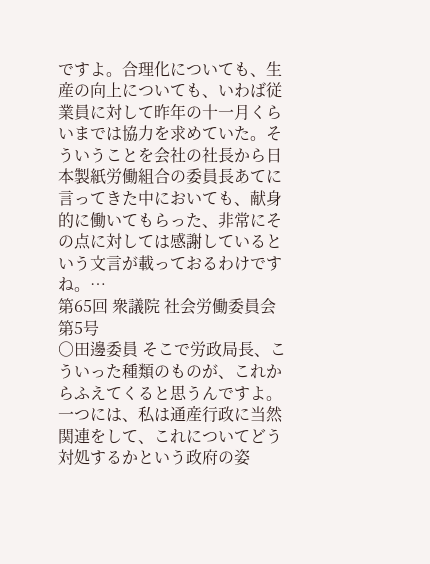ですよ。合理化についても、生産の向上についても、いわば従業員に対して昨年の十一月くらいまでは協力を求めていた。そういうことを会社の社長から日本製紙労働組合の委員長あてに言ってきた中においても、献身的に働いてもらった、非常にその点に対しては感謝しているという文言が載っておるわけですね。…
第65回 衆議院 社会労働委員会 第5号
○田邊委員 そこで労政局長、こういった種類のものが、これからふえてくると思うんですよ。一つには、私は通産行政に当然関連をして、これについてどう対処するかという政府の姿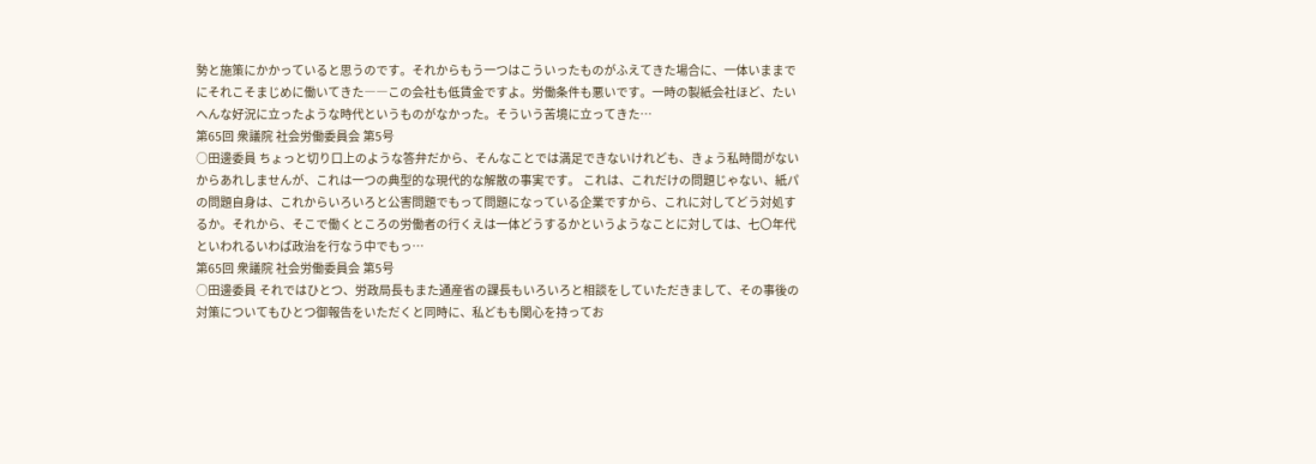勢と施策にかかっていると思うのです。それからもう一つはこういったものがふえてきた場合に、一体いままでにそれこそまじめに働いてきた――この会社も低賃金ですよ。労働条件も悪いです。一時の製紙会社ほど、たいへんな好況に立ったような時代というものがなかった。そういう苦境に立ってきた…
第65回 衆議院 社会労働委員会 第5号
○田邊委員 ちょっと切り口上のような答弁だから、そんなことでは満足できないけれども、きょう私時間がないからあれしませんが、これは一つの典型的な現代的な解散の事実です。 これは、これだけの問題じゃない、紙パの問題自身は、これからいろいろと公害問題でもって問題になっている企業ですから、これに対してどう対処するか。それから、そこで働くところの労働者の行くえは一体どうするかというようなことに対しては、七〇年代といわれるいわば政治を行なう中でもっ…
第65回 衆議院 社会労働委員会 第5号
○田邊委員 それではひとつ、労政局長もまた通産省の課長もいろいろと相談をしていただきまして、その事後の対策についてもひとつ御報告をいただくと同時に、私どもも関心を持ってお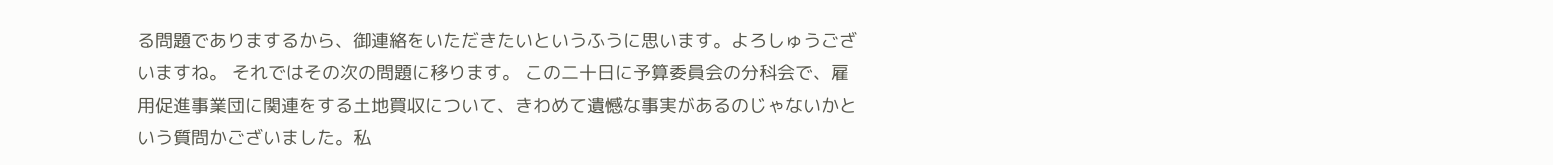る問題でありまするから、御連絡をいただきたいというふうに思います。よろしゅうございますね。 それではその次の問題に移ります。 この二十日に予算委員会の分科会で、雇用促進事業団に関連をする土地買収について、きわめて遺憾な事実があるのじゃないかという質問かございました。私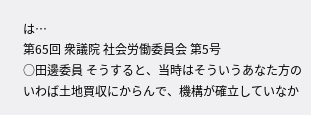は…
第65回 衆議院 社会労働委員会 第5号
○田邊委員 そうすると、当時はそういうあなた方のいわば土地買収にからんで、機構が確立していなか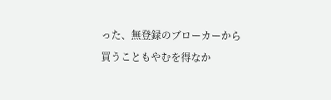った、無登録のブローカーから買うこともやむを得なか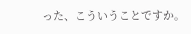った、こういうことですか。